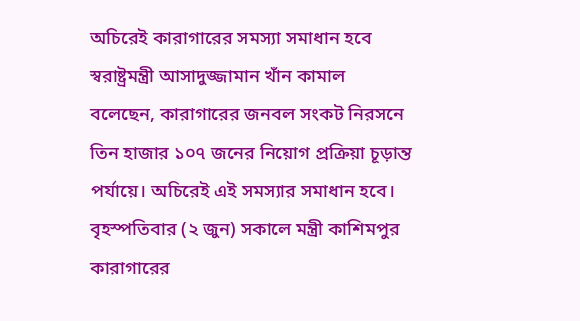অচিরেই কারাগারের সমস্যা সমাধান হবে
স্বরাষ্ট্রমন্ত্রী আসাদুজ্জামান খাঁন কামাল বলেছেন, কারাগারের জনবল সংকট নিরসনে তিন হাজার ১০৭ জনের নিয়োগ প্রক্রিয়া চূড়ান্ত পর্যায়ে। অচিরেই এই সমস্যার সমাধান হবে।
বৃহস্পতিবার (২ জুন) সকালে মন্ত্রী কাশিমপুর কারাগারের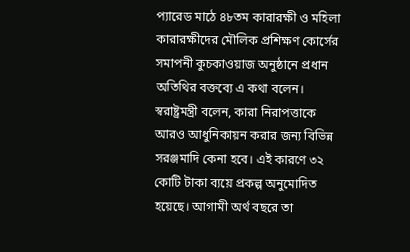প্যারেড মাঠে ৪৮তম কারারক্ষী ও মহিলা কারারক্ষীদের মৌলিক প্রশিক্ষণ কোর্সের সমাপনী কুচকাওয়াজ অনুষ্ঠানে প্রধান অতিথির বক্তব্যে এ কথা বলেন।
স্বরাষ্ট্রমন্ত্রী বলেন, কারা নিরাপত্তাকে আরও আধুনিকায়ন করার জন্য বিভিন্ন সরঞ্জমাদি কেনা হবে। এই কারণে ৩২ কোটি টাকা ব্যয়ে প্রকল্প অনুমোদিত হয়েছে। আগামী অর্থ বছরে তা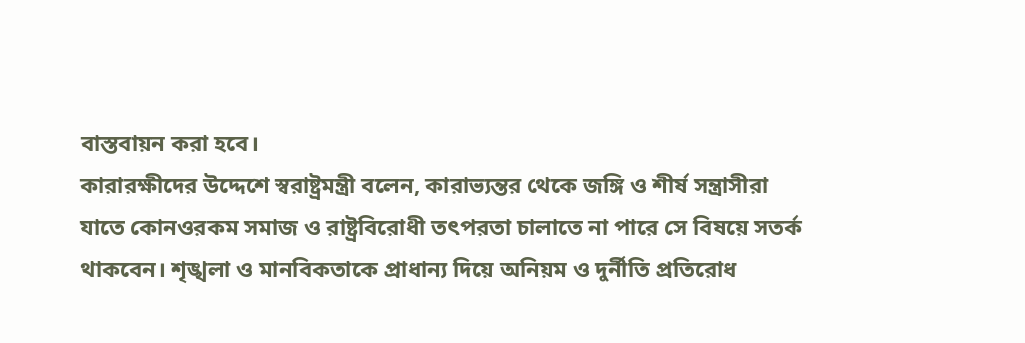বাস্তবায়ন করা হবে।
কারারক্ষীদের উদ্দেশে স্বরাষ্ট্রমন্ত্রী বলেন, কারাভ্যন্তর থেকে জঙ্গি ও শীর্ষ সন্ত্রাসীরা যাতে কোনওরকম সমাজ ও রাষ্ট্রবিরোধী তৎপরতা চালাতে না পারে সে বিষয়ে সতর্ক থাকবেন। শৃঙ্খলা ও মানবিকতাকে প্রাধান্য দিয়ে অনিয়ম ও দুর্নীতি প্রতিরোধ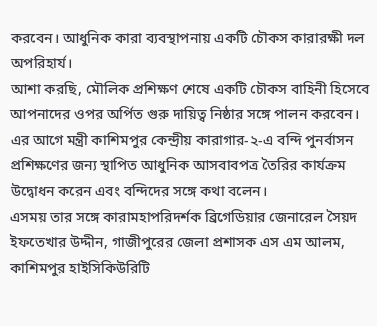করবেন। আধুনিক কারা ব্যবস্থাপনায় একটি চৌকস কারারক্ষী দল অপরিহার্য।
আশা করছি, মৌলিক প্রশিক্ষণ শেষে একটি চৌকস বাহিনী হিসেবে আপনাদের ওপর অর্পিত গুরু দায়িত্ব নিষ্ঠার সঙ্গে পালন করবেন।
এর আগে মন্ত্রী কাশিমপুর কেন্দ্রীয় কারাগার-২-এ বন্দি পুনর্বাসন প্রশিক্ষণের জন্য স্থাপিত আধুনিক আসবাবপত্র তৈরির কার্যক্রম উদ্বোধন করেন এবং বন্দিদের সঙ্গে কথা বলেন।
এসময় তার সঙ্গে কারামহাপরিদর্শক ব্রিগেডিয়ার জেনারেল সৈয়দ ইফতেখার উদ্দীন, গাজীপুরের জেলা প্রশাসক এস এম আলম, কাশিমপুর হাইসিকিউরিটি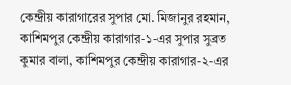কেন্দ্রীয় কারাগারের সুপার মো. মিজানুর রহমান, কাশিমপুর কেন্দ্রীয় কারাগার-১-এর সুপার সুব্রত কুমার বালা, কাশিমপুর কেন্দ্রীয় কারাগার-২-এর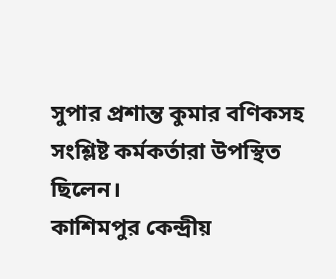সুপার প্রশান্ত কুমার বণিকসহ সংশ্লিষ্ট কর্মকর্তারা উপস্থিত ছিলেন।
কাশিমপুর কেন্দ্রীয়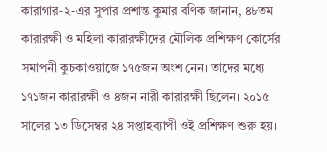কারাগার-২-এর সুপার প্রশান্ত কুমার বণিক জানান, ৪৮তম কারারক্ষী ও মহিলা কারারক্ষীদের মৌলিক প্রশিক্ষণ কোর্সের সমাপনী কুচকাওয়াজে ১৭৫জন অংশ নেন। তাদের মধ্যে ১৭১জন কারারক্ষী ও ৪জন নারী কারারক্ষী ছিলেন। ২০১৫ সালের ১৩ ডিসেম্বর ২৪ সপ্তাহব্যাপী ওই প্রশিক্ষণ শুরু হয়।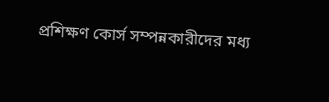প্রশিক্ষণ কোর্স সম্পন্নকারীদের মধ্য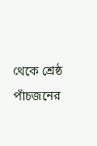থেকে শ্রেষ্ঠ পাঁচজনের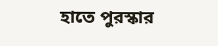হাতে পুরস্কার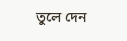তুলে দেন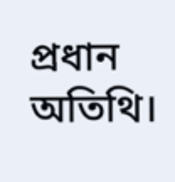প্রধান অতিথি।